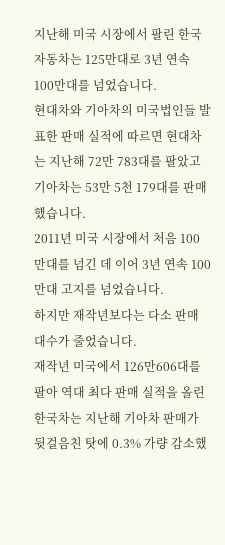지난해 미국 시장에서 팔린 한국 자동차는 125만대로 3년 연속 100만대를 넘었습니다.
현대차와 기아차의 미국법인들 발표한 판매 실적에 따르면 현대차는 지난해 72만 783대를 팔았고 기아차는 53만 5천 179대를 판매했습니다.
2011년 미국 시장에서 처음 100만대를 넘긴 데 이어 3년 연속 100만대 고지를 넘었습니다.
하지만 재작년보다는 다소 판매 대수가 줄었습니다.
재작년 미국에서 126만606대를 팔아 역대 최다 판매 실적을 올린 한국차는 지난해 기아차 판매가 뒷걸음친 탓에 0.3% 가량 감소했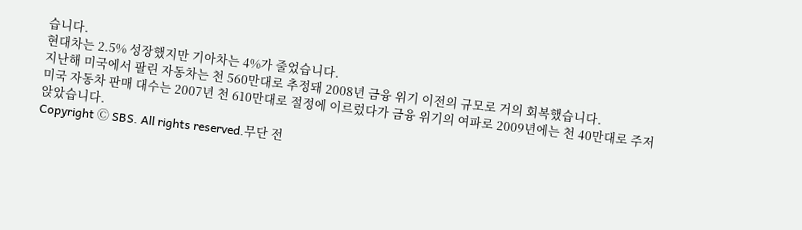습니다.
현대차는 2.5% 성장했지만 기아차는 4%가 줄었습니다.
지난해 미국에서 팔린 자동차는 천 560만대로 추정돼 2008년 금융 위기 이전의 규모로 거의 회복했습니다.
미국 자동차 판매 대수는 2007년 천 610만대로 절정에 이르렀다가 금융 위기의 여파로 2009년에는 천 40만대로 주저앉았습니다.
Copyright Ⓒ SBS. All rights reserved.무단 전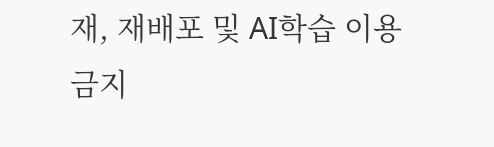재, 재배포 및 AI학습 이용 금지